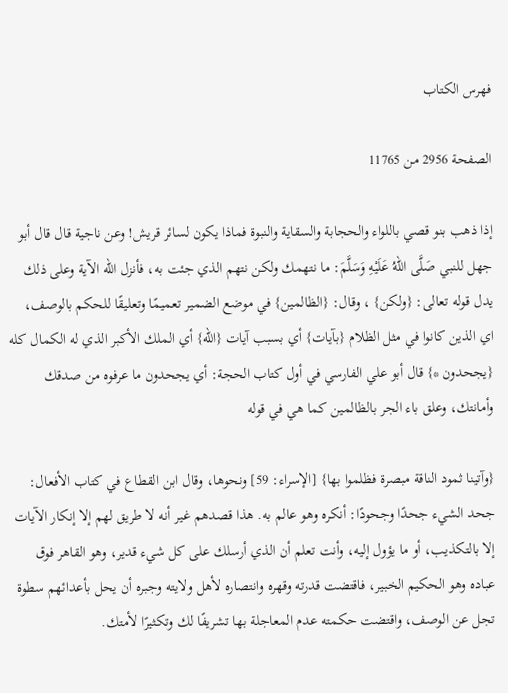فهرس الكتاب

الصفحة 2956 من 11765

إذا ذهب بنو قصي باللواء والحجابة والسقاية والنبوة فماذا يكون لسائر قريش! وعن ناجية قال قال أبو جهل للنبي صَلَّى اللهُ عَلَيْهِ وَسَلَّمَ: ما نتهمك ولكن نتهم الذي جئت به، فأنزل الله الآية وعلى ذلك يدل قوله تعالى: {ولكن} ، وقال: {الظالمين} في موضع الضمير تعميمًا وتعليقًا للحكم بالوصف، اي الذين كانوا في مثل الظلام {بآيات} أي بسبب آيات {الله} أي الملك الأكبر الذي له الكمال كله {يجحدون *} قال أبو علي الفارسي في أول كتاب الحجة: أي يجحدون ما عرفوه من صدقك وأمانتك، وعلق باء الجر بالظالمين كما هي في قوله

{وآتينا ثمود الناقة مبصرة فظلموا بها} [الإسراء: 59] ونحوها، وقال ابن القطاع في كتاب الأفعال: جحد الشيء جحدًا وجحودًا: أنكره وهو عالم به. هذا قصدهم غير أنه لا طريق لهم إلا إنكار الآيات إلا بالتكذيب، أو ما يؤول إليه، وأنت تعلم أن الذي أرسلك على كل شيء قدير، وهو القاهر فوق عباده وهو الحكيم الخبير، فاقتضت قدرته وقهره وانتصاره لأهل ولايته وجبره أن يحل بأعدائهم سطوة تجل عن الوصف، واقتضت حكمته عدم المعاجلة بها تشريفًا لك وتكثيرًا لأمتك.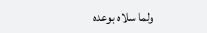ولما سلاه بوعده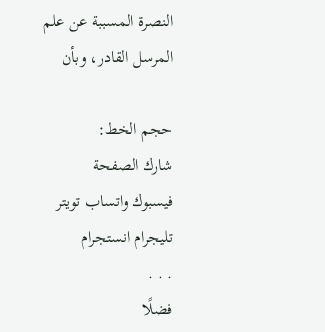النصرة المسببة عن علم المرسل القادر، وبأن

حجم الخط:
شارك الصفحة
فيسبوك واتساب تويتر تليجرام انستجرام
. . .
فضلًا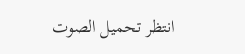انتظر تحميل الصوت